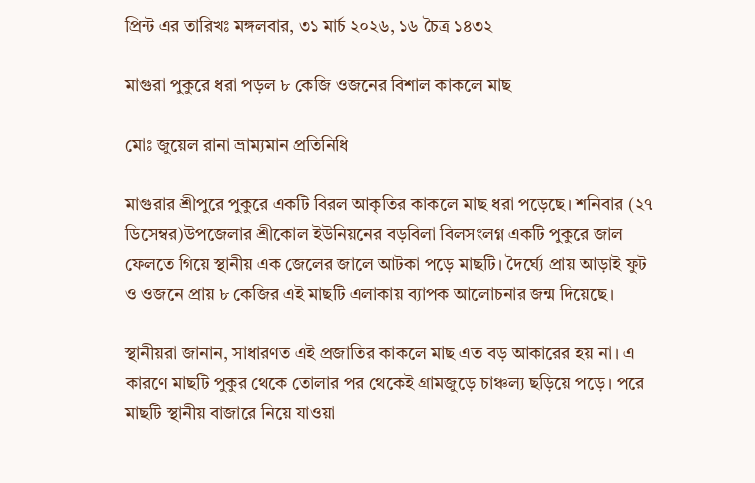প্রিন্ট এর তারিখঃ মঙ্গলবার, ৩১ মার্চ ২০২৬, ১৬ চৈত্র ১৪৩২

মাগুরা পুকুরে ধরা পড়ল ৮ কেজি ওজনের বিশাল কাকলে মাছ

মোঃ জুয়েল রানা ভ্রাম্যমান প্রতিনিধি

মাগুরার শ্রীপুরে পুকুরে একটি বিরল আকৃতির কাকলে মাছ ধরা পড়েছে। শনিবার (২৭ ডিসেম্বর)উপজেলার শ্রীকোল ইউনিয়নের বড়বিলা বিলসংলগ্ন একটি পুকুরে জাল ফেলতে গিয়ে স্থানীয় এক জেলের জালে আটকা পড়ে মাছটি। দৈর্ঘ্যে প্রায় আড়াই ফুট ও ওজনে প্রায় ৮ কেজির এই মাছটি এলাকায় ব্যাপক আলোচনার জন্ম দিয়েছে।

স্থানীয়রা জানান, সাধারণত এই প্রজাতির কাকলে মাছ এত বড় আকারের হয় না। এ কারণে মাছটি পুকুর থেকে তোলার পর থেকেই গ্রামজুড়ে চাঞ্চল্য ছড়িয়ে পড়ে। পরে মাছটি স্থানীয় বাজারে নিয়ে যাওয়া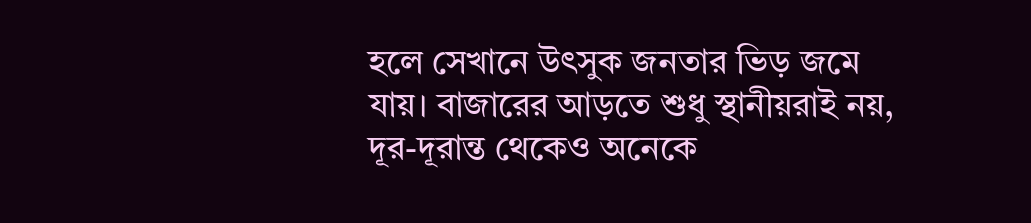হলে সেখানে উৎসুক জনতার ভিড় জমে যায়। বাজারের আড়তে শুধু স্থানীয়রাই নয়, দূর-দূরান্ত থেকেও অনেকে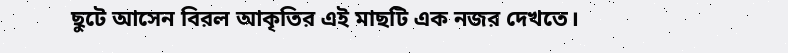ছুটে আসেন বিরল আকৃতির এই মাছটি এক নজর দেখতে।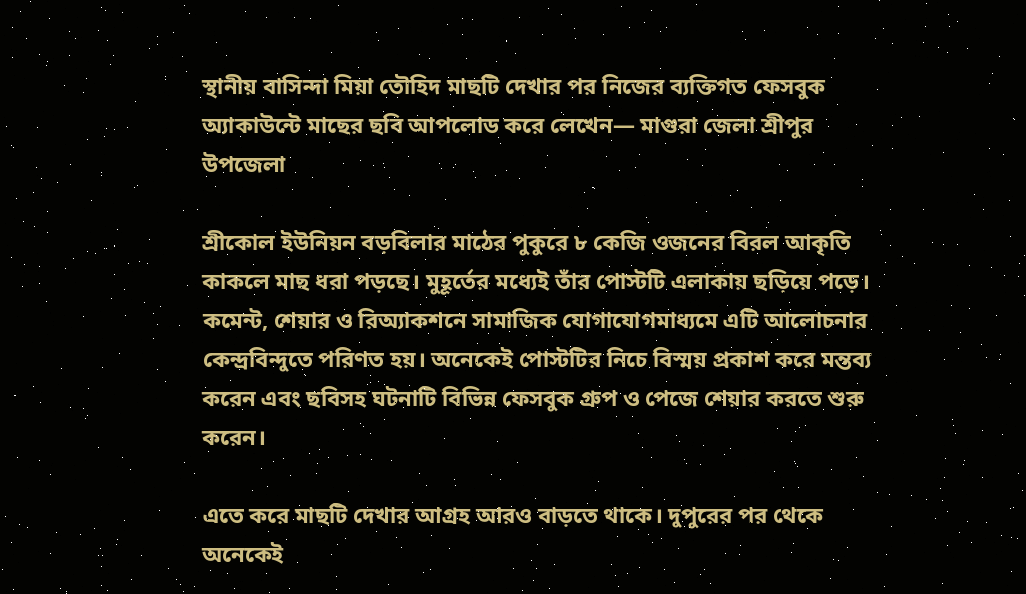স্থানীয় বাসিন্দা মিয়া তৌহিদ মাছটি দেখার পর নিজের ব্যক্তিগত ফেসবুক অ্যাকাউন্টে মাছের ছবি আপলোড করে লেখেন— মাগুরা জেলা শ্রীপুর উপজেলা

শ্রীকোল ইউনিয়ন বড়বিলার মাঠের পুকুরে ৮ কেজি ওজনের বিরল আকৃতি কাকলে মাছ ধরা পড়ছে। মুহূর্তের মধ্যেই তাঁর পোস্টটি এলাকায় ছড়িয়ে পড়ে। কমেন্ট, শেয়ার ও রিঅ্যাকশনে সামাজিক যোগাযোগমাধ্যমে এটি আলোচনার কেন্দ্রবিন্দুতে পরিণত হয়। অনেকেই পোস্টটির নিচে বিস্ময় প্রকাশ করে মন্তব্য করেন এবং ছবিসহ ঘটনাটি বিভিন্ন ফেসবুক গ্রুপ ও পেজে শেয়ার করতে শুরু করেন।

এতে করে মাছটি দেখার আগ্রহ আরও বাড়তে থাকে। দুপুরের পর থেকে অনেকেই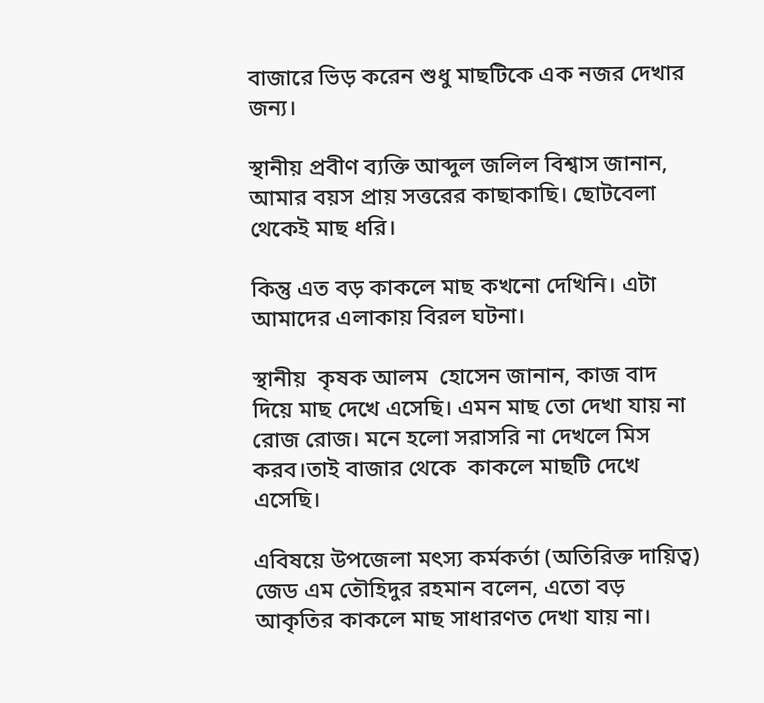বাজারে ভিড় করেন শুধু মাছটিকে এক নজর দেখার জন্য।

স্থানীয় প্রবীণ ব্যক্তি আব্দুল জলিল বিশ্বাস জানান, আমার বয়স প্রায় সত্তরের কাছাকাছি। ছোটবেলা থেকেই মাছ ধরি।

কিন্তু এত বড় কাকলে মাছ কখনো দেখিনি। এটা আমাদের এলাকায় বিরল ঘটনা।

স্থানীয়  কৃষক আলম  হোসেন জানান, কাজ বাদ দিয়ে মাছ দেখে এসেছি। এমন মাছ তো দেখা যায় না রোজ রোজ। মনে হলো সরাসরি না দেখলে মিস করব।তাই বাজার থেকে  কাকলে মাছটি দেখে এসেছি।

এবিষয়ে উপজেলা মৎস্য কর্মকর্তা (অতিরিক্ত দায়িত্ব) জেড এম তৌহিদুর রহমান বলেন, এতো বড় আকৃতির কাকলে মাছ সাধারণত দেখা যায় না।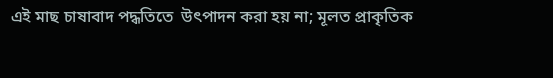এই মাছ চাষাবাদ পদ্ধতিতে  উৎপাদন করা হয় না; মূলত প্রাকৃতিক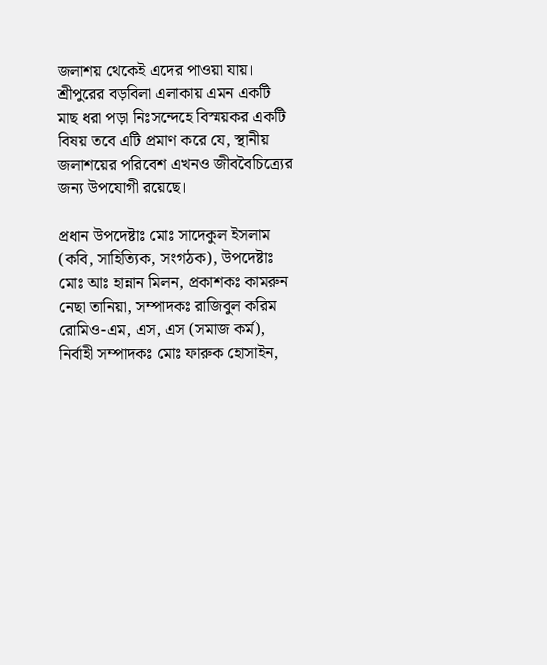জলাশয় থেকেই এদের পাওয়া যায়। শ্রীপুরের বড়বিলা এলাকায় এমন একটি মাছ ধরা পড়া নিঃসন্দেহে বিস্ময়কর একটি বিষয় তবে এটি প্রমাণ করে যে, স্থানীয় জলাশয়ের পরিবেশ এখনও জীববৈচিত্র্যের জন্য উপযোগী রয়েছে।

প্রধান উপদেষ্টাঃ মোঃ সাদেকুল ইসলাম (কবি, সাহিত্যিক, সংগঠক), উপদেষ্টাঃ মোঃ আঃ হান্নান মিলন, প্রকাশকঃ কামরুন নেছা তানিয়া, সম্পাদকঃ রাজিবুল করিম রোমিও-এম, এস, এস (সমাজ কর্ম), নির্বাহী সম্পাদকঃ মোঃ ফারুক হোসাইন,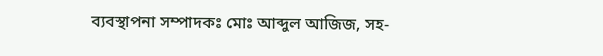ব্যবস্থাপনা সম্পাদকঃ মোঃ আব্দুল আজিজ, সহ-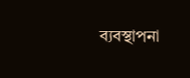ব্যবস্থাপনা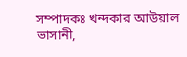সম্পাদকঃ খন্দকার আউয়াল ভাসানী,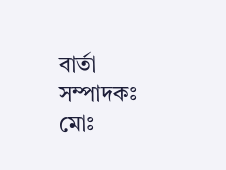বার্তা সম্পাদকঃ মোঃ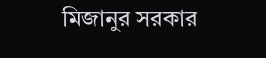মিজানুর সরকার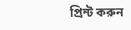প্রিন্ট করুন